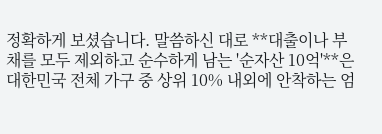정확하게 보셨습니다. 말씀하신 대로 **대출이나 부채를 모두 제외하고 순수하게 남는 '순자산 10억'**은 대한민국 전체 가구 중 상위 10% 내외에 안착하는 엄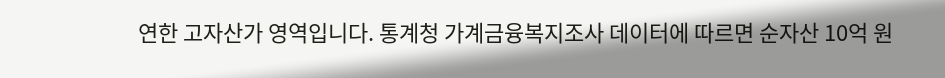연한 고자산가 영역입니다. 통계청 가계금융복지조사 데이터에 따르면 순자산 10억 원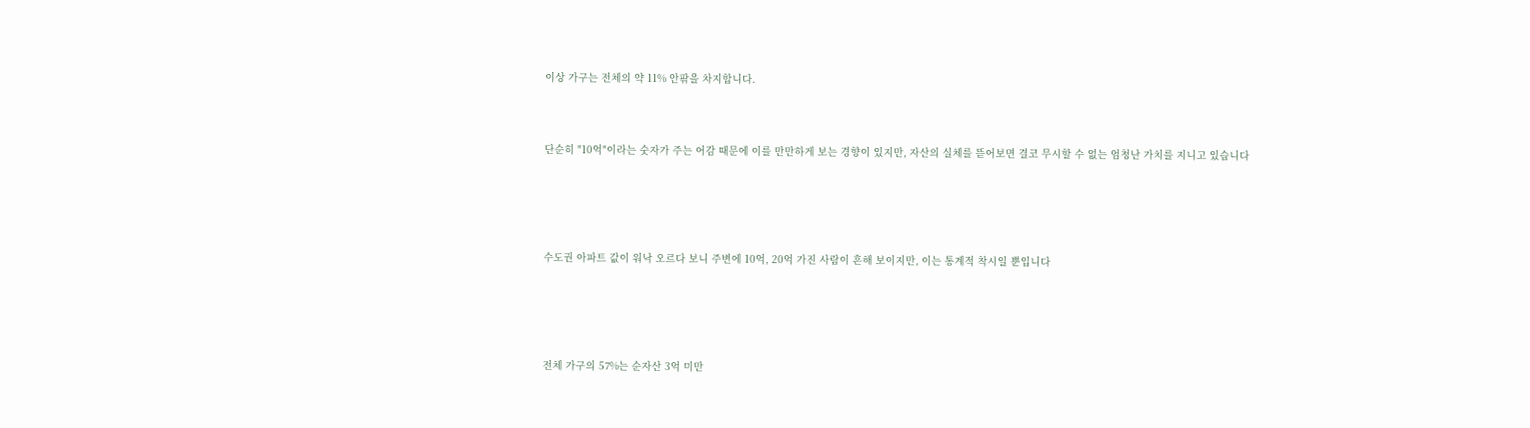이상 가구는 전체의 약 11% 안팎을 차지합니다.



단순히 "10억"이라는 숫자가 주는 어감 때문에 이를 만만하게 보는 경향이 있지만, 자산의 실체를 뜯어보면 결코 무시할 수 없는 엄청난 가치를 지니고 있습니다





수도권 아파트 값이 워낙 오르다 보니 주변에 10억, 20억 가진 사람이 흔해 보이지만, 이는 통계적 착시일 뿐입니다





전체 가구의 57%는 순자산 3억 미만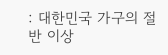: 대한민국 가구의 절반 이상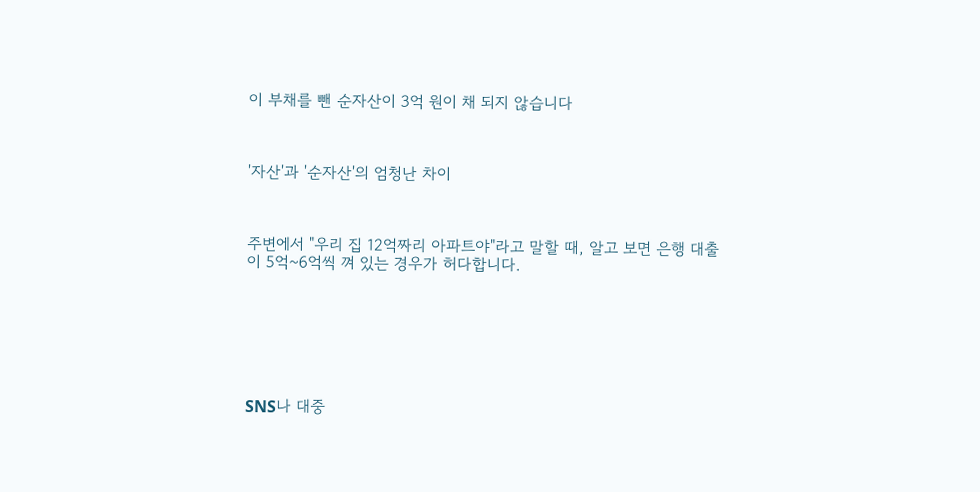이 부채를 뺀 순자산이 3억 원이 채 되지 않습니다



'자산'과 '순자산'의 엄청난 차이



주변에서 "우리 집 12억짜리 아파트야"라고 말할 때, 알고 보면 은행 대출이 5억~6억씩 껴 있는 경우가 허다합니다.







SNS나 대중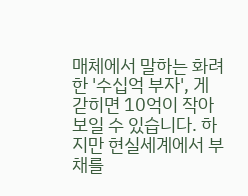매체에서 말하는 화려한 '수십억 부자', 게 갇히면 10억이 작아 보일 수 있습니다. 하지만 현실세계에서 부채를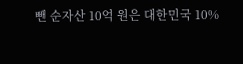뺀 순자산 10억 원은 대한민국 10%